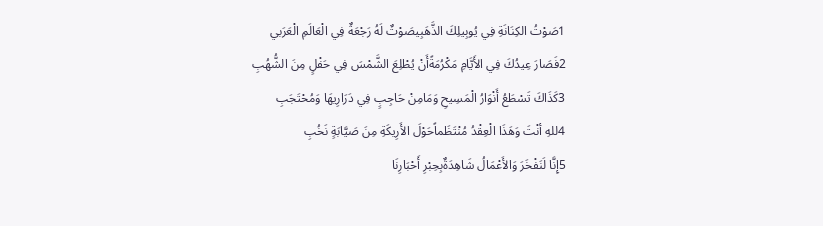1صَوْتُ الكِنَانَةِ فِي يُوبِيلِكَ الذَّهَبِيصَوْتٌ لَهُ رَجْعَةٌ فِي الْعَالَمِ الْعَرَبي
2فَصَارَ عِيدُكَ فِي الأَيَّامِ مَكْرُمَةًأَنْ يُطْلِعَ الشَّمْسَ فِي حَفْلٍ مِنَ الشُّهُبِ
3كَذَاكَ تَسْطَعُ أَنْوَارُ الْمَسِيحِ وَمَامِنْ حَاجِبٍ فِي دَرَارِيهَا وَمُحْتَجَبِ
4للهِ أنْتَ وَهَذَا الْعِقْدُ مُنْتَظَماًحَوْلَ الأَرِيكَةِ مِنَ صَيَّابَةٍ نَخُبِ
5إِنَّا لَنَفْخَرَ وَالأَعْمَالُ شَاهِدَةٌبِحِبْرِ أَحْبَارِنَا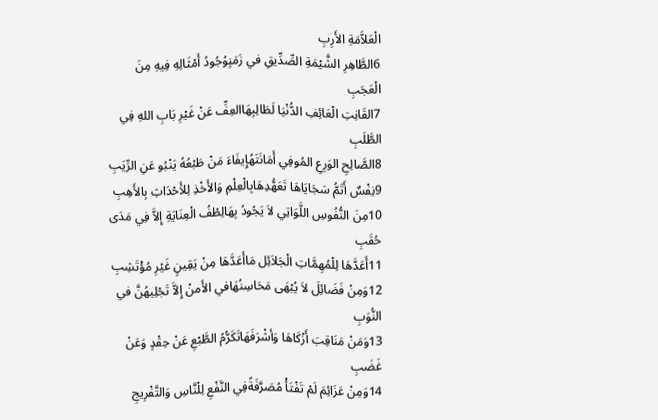الْعَلاَّمَةِ الأَرِبِ
6الطَّاهِرِ الشَّيْمَةِ الصِّدِّيقِ في زَمَنٍوُجُودُ أَمْثَالِهِ فِيهِ مِنَ الْعَجَبِ
7القَانِتِ الْعَائِفِ الدُّنْيَا لَطَالِبِهَاالعِفِّ عَنْ غَيْرِ بَابِ اللهِ فِي الطَّلَبِ
8الصَّالِحِ الوَرِعِ المُوفِي أَمَانَتَهُإِيفَاءَ مَنْ طَبْعُهُ يَنْبُو عَنِ الرِّيَبِ
9نِفْسٌ أَتَمُّ سَجَايَاهَا تَعَهُّدِهَابِالْعِلْمِ وَالأَخْذِ لِلأَحْدَاثِ بِالأَهِبِ
10مِنَ النُّفُوسِ اللَّوَاتِي لاَ يَجُودُ بِهَالِطْفُ الْعِنَايَةِ إِلاَّ فِي مَدَى حُقَبِ
11أَعَدَّهَا لِلْمُهِمَّاتِ الْجَلاَئِل مَاأَعَدَّهَا مِنْ يَقِينٍ غَيْرِ مُؤْتَشِبِ
12وَمِنْ فَضَائِلَ لاَ يُبْهَى مَحَاسِنُهَافي الأَمنْ إِلاَّ تَجْلِيهُنَّ في النُّوَبِ
13وَمَنْ مَنَاقِبَ أَزْكَاهَا وَأشْرَفَهَاتَكَرُّمُ الطَّبْعِ عَنْ حِقْدٍ وَعَنْ غَضَبِ
14وَمِنْ عَزَائِمَ لَمْ تَفْتَأْ مُصَرَّفَةًفِي النَّفْعِ لِلْنَّاسِ وَالتَّفْرِيجِ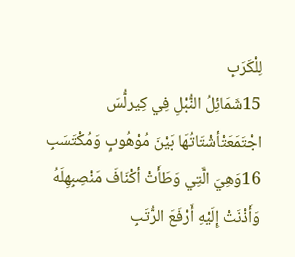لِلْكَرَبِ
15شَمَائِلُ النُّبْلِ فِي كِيرلُّسَ اجْتَمَعَتْأشْتَاتُهَا بَيْنَ مُوْهُوبٍ وَمُكْتَسَبِ
16وَهِيَ الَّتِي وَطَأَتْ أكْنَافَ مَنْصِبِهِلَهُ وَأَذْنَتْ إِلَيْهِ أَرْفَعَ الرُّتَبِ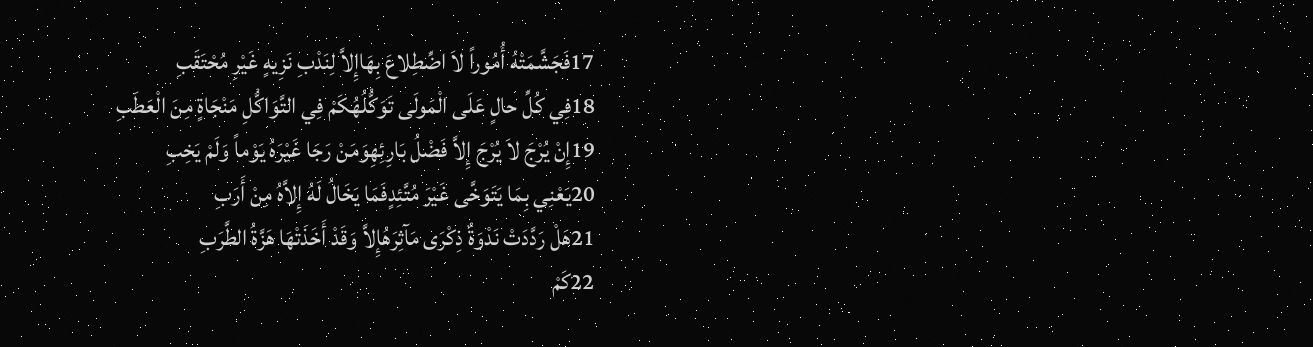17فَجَشَّمَتْهُ أُمُوراً لاَ اضِّطِلاعَ بِهَاإِلاَّ لِنَدْبِ نَزِيهٍ غَيْرِ مُحْتَقَبِ
18فِي كُلِّ حالٍ عَلَى الْمَولَى تَوَكُّلُهُكَمْ فِي التَّوَاكُّلِ مَنْجَاةٍ مِنَ الْعَطَبِ
19إِنْ يُرْجَ لاَ يُرْجَ إِلاَّ فَضْلُ بَارِئِهِوَمَنْ رَجَا غَيْرَهُ يَوْماً وَلَمْ يَخِبِ
20يَعْنِي بِمَا يَتَوَخَّى غَيْرَ مُتَّئِدٍفَمَا يَخَالُ لَهُ إِلاَّهُ مِنْ أَرَبِ
21هَلْ رَدَّدَتْ نَدْوَةٌ ذِكْرَى مَآثِرَهُإِلاَّ وَقَدْ أَخَذَتْهَا هَزَّةُ الطَّرَبِ
22كَمْ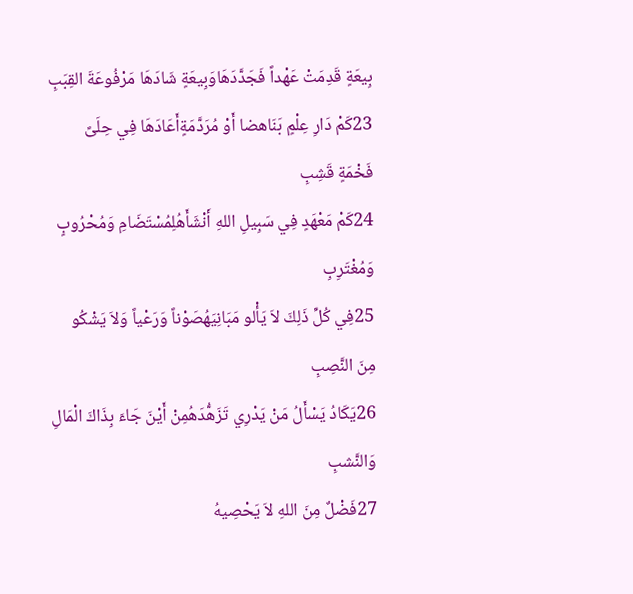بِيعَةٍ قَدِمَتْ عَهْداً فَجَدَّدَهَاوَبِيعَةٍ شَادَهَا مَرْفُوعَةَ القِبَبِ
23كَمْ دَارِ عِلْمٍ بَنَاهضا أَوْ مُرَدَّمَةٍأَعَادَهَا فِي حِلَىً فَخْمَةٍ قَشِبِ
24كَمْ مَعْهَدٍ فِي سَبِيلِ اللهِ أَنْشَأَهُلِمُسْتَضَامِ وَمُحْرُوبٍ وَمُغْتَرِبِ
25فِي كُلِّ ذَلِكَ لاَ يَأْلو مَبَانِيَهُصَوْناً وَرَعْياً وَلاَ يَشْكُو مِنَ النَّصِبِ
26يَكَادُ يَسْأَلُ مَنْ يَدْرِي تَزَهُّدَهُمِنْ أَيْنَ جَاءَ بِذَاكَ الْمَالِ وَالنَّشبِ
27فَضْلٌ مِنَ اللهِ لاَ يَحْصِيهُ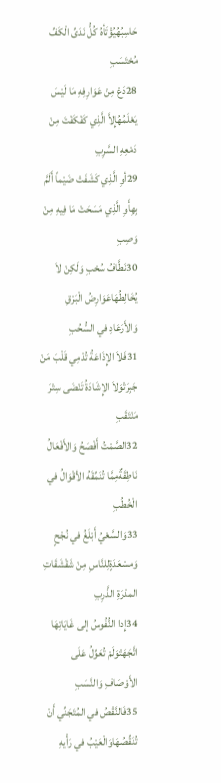حَاسِبُهُيُؤْتَأهُ كُلُّ نَدَىِّ الْكَفِّ مُحْتَسَبِ
28دَعْ مِنْ عَوَارِفِهِ مَا لَيْسَ يَعْلَمُهُإِلاَّ الَّذِي كَفْكَفْتَ مِنْ دَمْعِهِ السَّرِبِ
29أوِ الَّذِي كَشَفَتْ ضَيْماً أَلَمَّ بِهِأَوِ الَّذِي مَسَحَتْ مَا فِيهِ مِنْ وَصِبِ
30نَطَّافُ سُحْبِ وَلَكِنْ لاَ يُخَالِطُهَاعَوَارِضُ الْبَرْقِ وَالأَرَعَادِ في السُّحُبِ
31فَلاَ الإِذَاعَةُ تُدْمِي قَلْبَ مَنْ جَبِرَتْوَلاَ الإِشَادَةُ تَنْضَى سِتْرَ مَنْتَقَبِ
32الصَّمْتُ أَفْصَحُ وَالأَفْعَالُ نَاطِقَةٌمِمَّا تُنَمِّقَهُ الأقْوَالُ في الْخُطُبِ
33وَالسَّعْيُ أَبْلَغُ في نُجْحٍ وَمسْعَدَةٍلِلنَّاسِ مِنْ شَقْشَقَاتِ المدْرَةِ الذَّرِبِ
34إِدا النُّفُوسُ إلى غَايَاتِهَا اتَّجَهَتْوَلَمْ تُعَوِّلُ عَلَى الأَوْصَافِ وَالنَّسَبِ
35فَالنَّقْصُ في المُتَجَنِّي أَنْ تُنَقِّصُهَاوَالْعَيْبُ في رَأْيهِ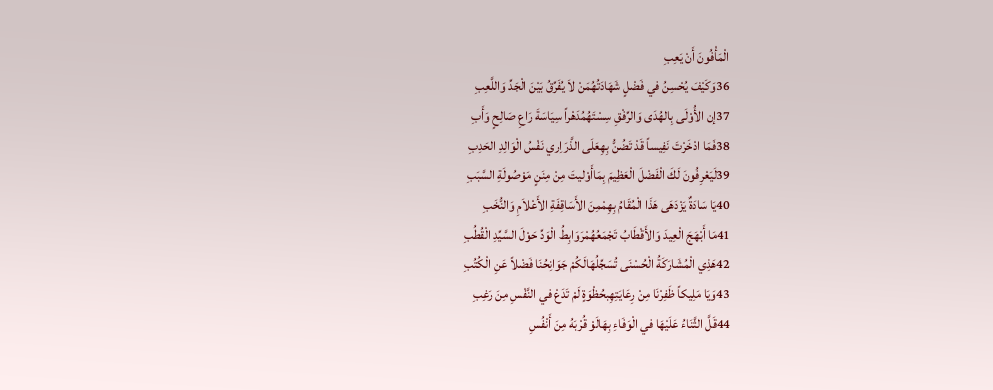الْمَأْفُونَ أَنْ يَعِبِ
36وَكَيْفَ يُحْسِنُ في فَضْلٍ شَهَادَتُهُمَنْ لاَ يُفَرِّقُ بَيْنَ الْجَدِّ وَاللَّعِبِ
37إن الأُوْلَى بِالهُدَى وَالرِّفْقِ سِسْتَهُمُدَهْراً سِيَاسَةَ رَاعِ صَالِحٍ وَأَبِ
38فَمَا ادْخَرْتَ نَفِيساً قَدْ تَضُنُّ بِهِعَلَى الذَّرَاِري نَفْسُ الْوَالِدِ الحَدِبِ
39لَيَعْرِفُونَ لَكَ الْفَضْلَ الْعَظِيمَ بِمَاأَوْليتَ مِنْ مِنَنٍ مَوْصُولَةِ السَّبَبِ
40يَا سَادَةٌ يَزْدَهَى هَذَا الْمُقَامُ بِهِمْمِنَ الأَسَاقِفَةِ الأَعْلاَمِ وَالنُّخَبِ
41مَا أَبْهَجَ الْعِيدَ وَالأَقْطَابُ تَجْمَعُهُمْرَوَابِطُ الْوَدِّ حَوْلَ السَّيِّدِ الْقُطُبِ
42هَذِي الْمُشَارَكَةُ الْحُسْنَى تُسَجِّلُهَالَكُمْ جَوَانِحُنَا فَضْلاً عَنِ الْكُتُبِ
43وَيَا مَلِيكاً ظَفِرْنَا مِنْ رِعَايَتِهِبحُظْوَةٍ لَمْ تَدَعْ في النَّفْسِ مِنَ رَغِبِ
44قَلَّ الثَّنَاءُ عَلَيْهَا في الْوَفَاءِ بِهَالَوْ قُرْبَهُ مِنَ أَنْفُسِ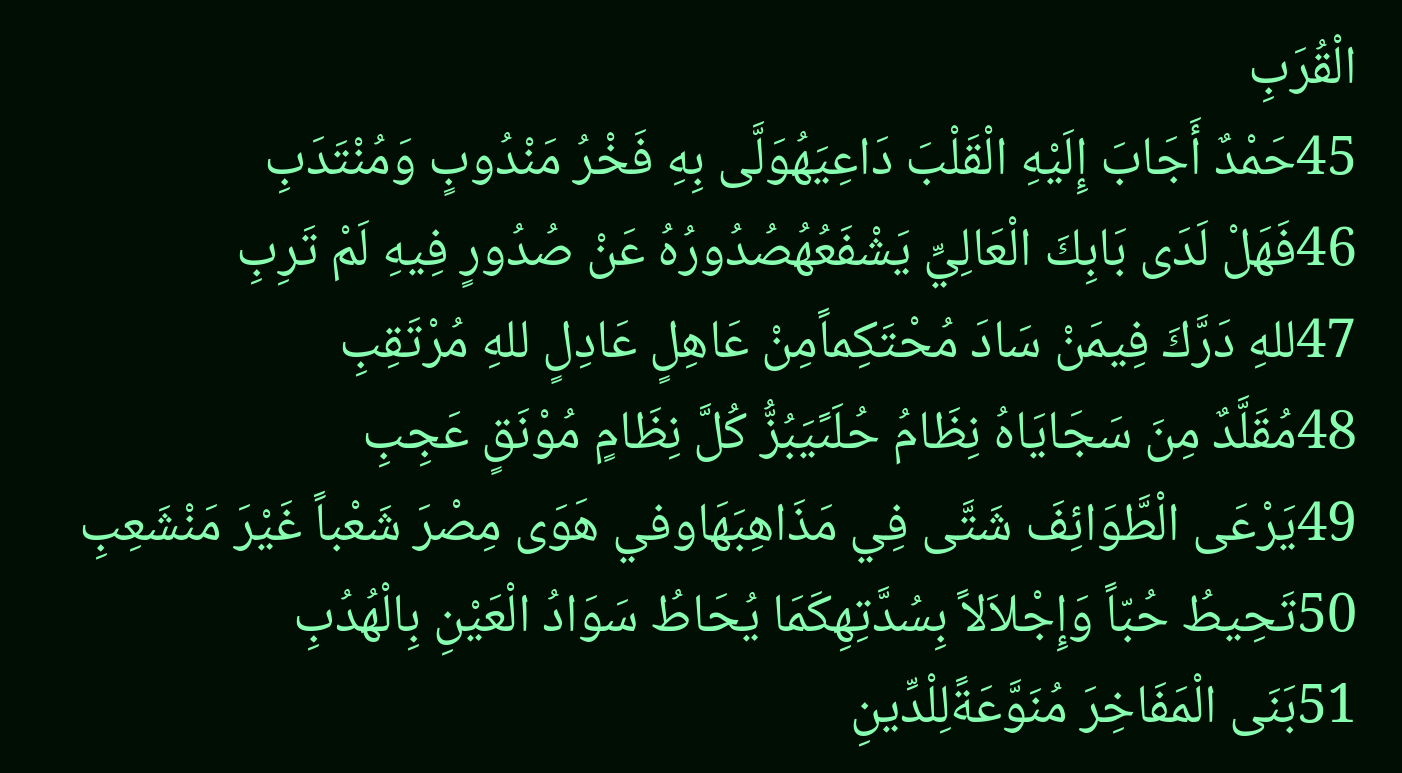الْقُرَبِ
45حَمْدٌ أَجَابَ إِلَيْهِ الْقَلْبَ دَاعِيَهُوَلَّى بِهِ فَخْرُ مَنْدُوبٍ وَمُنْتَدَبِ
46فَهَلْ لَدَى بَابِكَ الْعَالِيِّ يَشْفَعُهُصُدُورُهُ عَنْ صُدُورٍ فِيهِ لَمْ تَرِبِ
47للهِ دَرَّكَ فِيمَنْ سَادَ مُحْتَكِماًمِنْ عَاهِلٍ عَادِلٍ للهِ مُرْتَقِبِ
48مُقَلَّدٌ مِنَ سَجَايَاهُ نِظَامُ حُلَىًيَبُزُّ كُلَّ نِظَامٍ مُوْنَقٍ عَجِبِ
49يَرْعَى الْطَّوَائِفَ شَتَّى فِي مَذَاهِبَهَاوفي هَوَى مِصْرَ شَعْباً غَيْرَ مَنْشَعِبِ
50تَحِيطُ حُبّاً وَإِجْلاَلاً بِسُدَّتِهِكَمَا يُحَاطُ سَوَادُ الْعَيْنِ بِالْهُدُبِ
51بَنَى الْمَفَاخِرَ مُنَوَّعَةًلِلْدِّينِ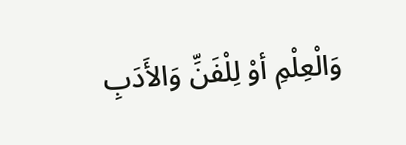وَالْعِلْمِ أوْ لِلْفَنِّ وَالأَدَبِ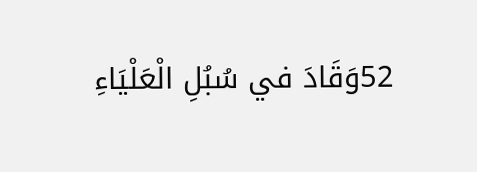52وَقَادَ في سُبُلِ الْعَلْيَاءِ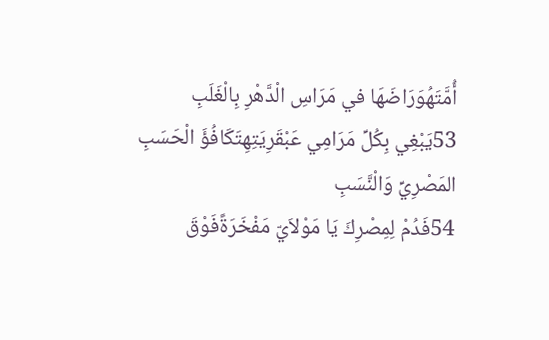أُمَّتَهُوَرَاضَهَا في مَرَاسِ الْدَّهْرِ بِالْغَلَبِ
53يَبْغِي بِكُلِّ مَرَامِي عَبْقَرِيَتِهِتَكَافُؤَ الْحَسَبِ المَصْرِيِّ وَالْنَّسَبِ
54فَدُمْ لِمِصْرِكَ يَا مَوْلاَيّ مَفْخَرَةًفَوْقَ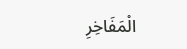الْمَفَاخِرِ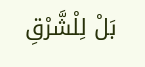بَلْ لِلْشَّرْقِ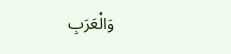وَالْعَرَبِ